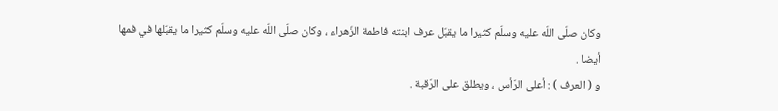وكان صلّى اللّه عليه وسلّم كثيرا ما يقبّل عرف ابنته فاطمة الزّهراء ، وكان صلّى اللّه عليه وسلّم كثيرا ما يقبّلها في فمها أيضا .
و ( العرف ) : أعلى الرّأس ، ويطلق على الرّقبة .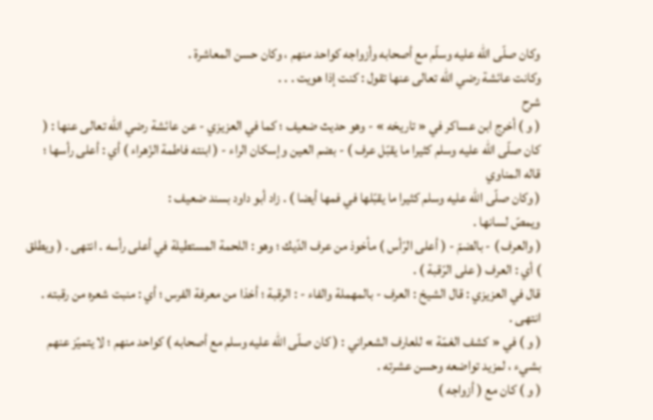وكان صلّى اللّه عليه وسلّم مع أصحابه وأزواجه كواحد منهم ، وكان حسن المعاشرة .
وكانت عائشة رضي اللّه تعالى عنها تقول : كنت إذا هويت . . .
شرح
( و ) أخرج ابن عساكر في « تاريخه » - وهو حديث ضعيف ؛ كما في العزيزي - عن عائشة رضي اللّه تعالى عنها : ( كان صلّى اللّه عليه وسلم كثيرا ما يقبّل عرف ) - بضم العين وإسكان الراء - ( ابنته فاطمة الزّهراء ) أي : أعلى رأسها ؛ قاله المناوي
( وكان صلّى اللّه عليه وسلم كثيرا ما يقبّلها في فمها أيضا ) . زاد أبو داود بسند ضعيف :
ويمصّ لسانها .
( والعرف ) - بالضمّ - ( أعلى الرّأس ) مأخوذ من عرف الدّيك ؛ وهو : اللحمة المستطيلة في أعلى رأسه . انتهى . ( ويطلق ) أي : العرف ( على الرّقبة ) .
قال في العزيزي : قال الشيخ : العرف - بالمهملة والفاء - : الرقبة ؛ أخذا من معرفة الفرس ؛ أي : منبت شعره من رقبته . انتهى .
( و ) في « كشف الغمّة » للعارف الشعراني : ( كان صلّى اللّه عليه وسلم مع أصحابه ) كواحد منهم ؛ لا يتميّز عنهم بشيء ، لمزيد تواضعه وحسن عشرته .
( و ) كان مع ( أزواجه )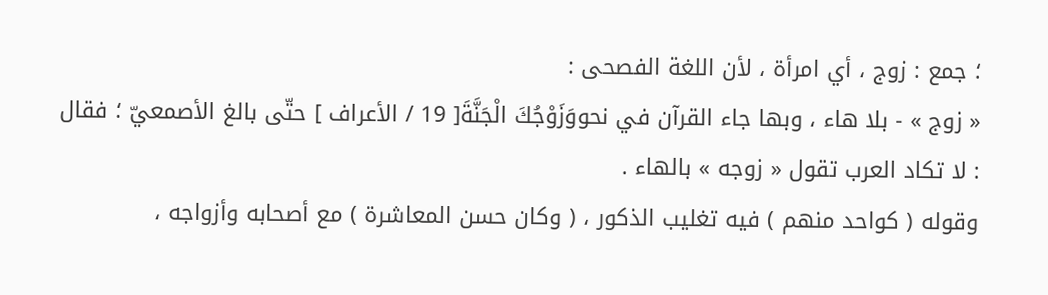؛ جمع : زوج ، أي امرأة ، لأن اللغة الفصحى :
« زوج » - بلا هاء ، وبها جاء القرآن في نحووَزَوْجُكَ الْجَنَّةَ[ 19 / الأعراف ] حتّى بالغ الأصمعيّ ؛ فقال : لا تكاد العرب تقول « زوجه » بالهاء .
وقوله ( كواحد منهم ) فيه تغليب الذكور ، ( وكان حسن المعاشرة ) مع أصحابه وأزواجه ،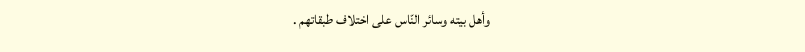وأهل بيته وسائر النّاس على اختلاف طبقاتهم .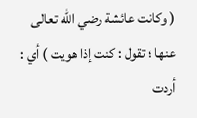( وكانت عائشة رضي اللّه تعالى عنها ؛ تقول : كنت إذا هويت ) أي : أردت